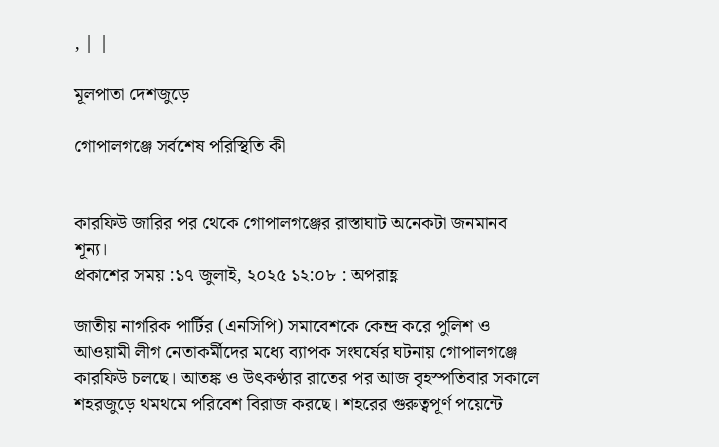, | |

মূলপাতা দেশজুড়ে

গোপালগঞ্জে সর্বশেষ পরিস্থিতি কী


কারফিউ জারির পর থেকে গোপালগঞ্জের রাস্তাঘাট অনেকটা জনমানব শূন্য।
প্রকাশের সময় :১৭ জুলাই, ২০২৫ ১২:০৮ : অপরাহ্ণ

জাতীয় নাগরিক পার্টির (এনসিপি) সমাবেশকে কেন্দ্র করে পুলিশ ও আওয়ামী লীগ নেতাকর্মীদের মধ্যে ব্যাপক সংঘর্ষের ঘটনায় গোপালগঞ্জে কারফিউ চলছে। আতঙ্ক ও উৎকণ্ঠার রাতের পর আজ বৃহস্পতিবার সকালে শহরজুড়ে থমথমে পরিবেশ বিরাজ করছে। শহরের গুরুত্বপূর্ণ পয়েন্টে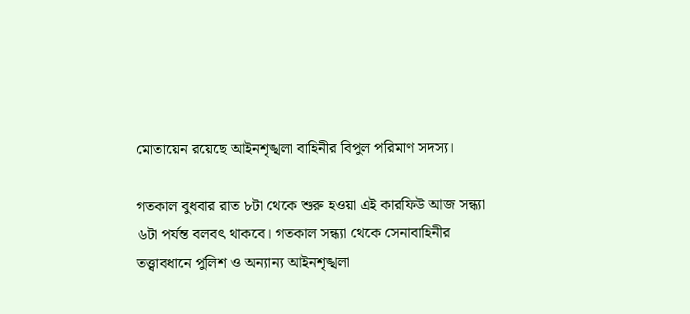মোতায়েন রয়েছে আইনশৃঙ্খলা বাহিনীর বিপুল পরিমাণ সদস্য।

গতকাল বুধবার রাত ৮টা থেকে শুরু হওয়া এই কারফিউ আজ সন্ধ্যা ৬টা পর্যন্ত বলবৎ থাকবে। গতকাল সন্ধ্যা থেকে সেনাবাহিনীর তত্ত্বাবধানে পুলিশ ও অন্যান্য আইনশৃঙ্খলা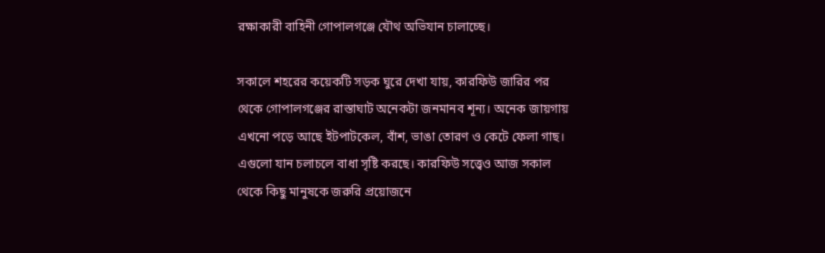রক্ষাকারী বাহিনী গোপালগঞ্জে যৌথ অভিযান চালাচ্ছে।

সকালে শহরের কয়েকটি সড়ক ঘুরে দেখা যায়, কারফিউ জারির পর থেকে গোপালগঞ্জের রাস্তাঘাট অনেকটা জনমানব শূন্য। অনেক জায়গায় এখনো পড়ে আছে ইটপাটকেল, বাঁশ, ভাঙা তোরণ ও কেটে ফেলা গাছ। এগুলো যান চলাচলে বাধা সৃষ্টি করছে। কারফিউ সত্ত্বেও আজ সকাল থেকে কিছু মানুষকে জরুরি প্রয়োজনে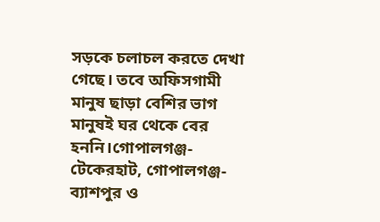সড়কে চলাচল করতে দেখা গেছে। তবে অফিসগামী মানুষ ছাড়া বেশির ভাগ মানুষই ঘর থেকে বের হননি।গোপালগঞ্জ-টেকেরহাট, গোপালগঞ্জ-ব্যাশপুর ও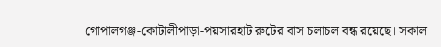গোপালগঞ্জ-কোটালীপাড়া-পয়সারহাট রুটের বাস চলাচল বন্ধ রয়েছে। সকাল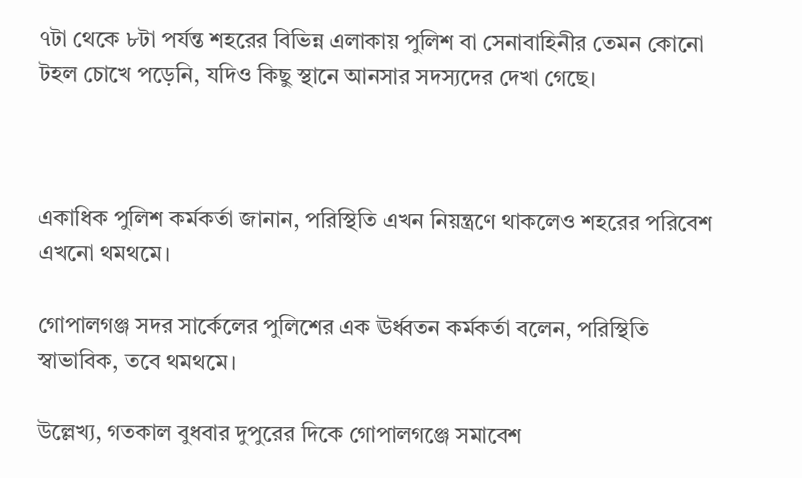৭টা থেকে ৮টা পর্যন্ত শহরের বিভিন্ন এলাকায় পুলিশ বা সেনাবাহিনীর তেমন কোনো টহল চোখে পড়েনি, যদিও কিছু স্থানে আনসার সদস্যদের দেখা গেছে।



একাধিক পুলিশ কর্মকর্তা জানান, পরিস্থিতি এখন নিয়ন্ত্রণে থাকলেও শহরের পরিবেশ এখনো থমথমে।

গোপালগঞ্জ সদর সার্কেলের পুলিশের এক ঊর্ধ্বতন কর্মকর্তা বলেন, পরিস্থিতি স্বাভাবিক, তবে থমথমে।

উল্লেখ্য, গতকাল বুধবার দুপুরের দিকে গোপালগঞ্জে সমাবেশ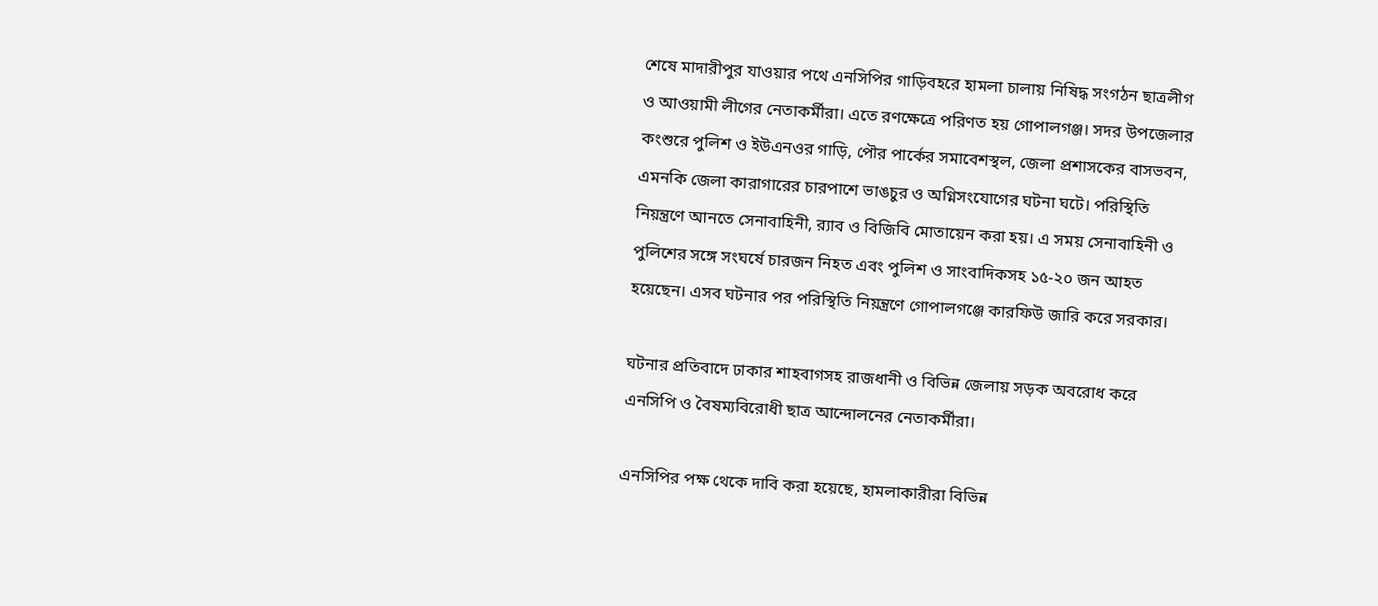শেষে মাদারীপুর যাওয়ার পথে এনসিপির গাড়িবহরে হামলা চালায় নিষিদ্ধ সংগঠন ছাত্রলীগ ও আওয়ামী লীগের নেতাকর্মীরা। এতে রণক্ষেত্রে পরিণত হয় গোপালগঞ্জ। সদর উপজেলার কংশুরে পুলিশ ও ইউএনওর গাড়ি, পৌর পার্কের সমাবেশস্থল, জেলা প্রশাসকের বাসভবন, এমনকি জেলা কারাগারের চারপাশে ভাঙচুর ও অগ্নিসংযোগের ঘটনা ঘটে। পরিস্থিতি নিয়ন্ত্রণে আনতে সেনাবাহিনী, র‍্যাব ও বিজিবি মোতায়েন করা হয়। এ সময় সেনাবাহিনী ও পুলিশের সঙ্গে সংঘর্ষে চারজন নিহত এবং পুলিশ ও সাংবাদিকসহ ১৫-২০ জন আহত হয়েছেন। এসব ঘটনার পর পরিস্থিতি নিয়ন্ত্রণে গোপালগঞ্জে কারফিউ জারি করে সরকার।

ঘটনার প্রতিবাদে ঢাকার শাহবাগসহ রাজধানী ও বিভিন্ন জেলায় সড়ক অবরোধ করে এনসিপি ও বৈষম্যবিরোধী ছাত্র আন্দোলনের নেতাকর্মীরা।

এনসিপির পক্ষ থেকে দাবি করা হয়েছে, হামলাকারীরা বিভিন্ন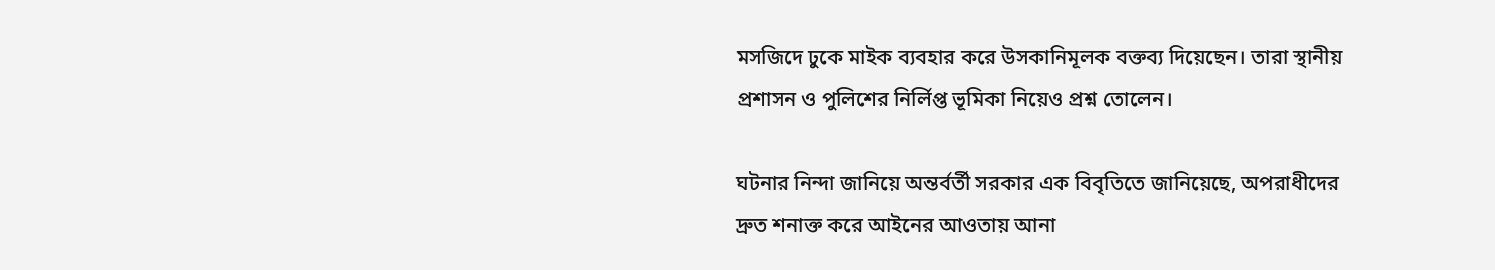মসজিদে ঢুকে মাইক ব্যবহার করে উসকানিমূলক বক্তব্য দিয়েছেন। তারা স্থানীয় প্রশাসন ও পুলিশের নির্লিপ্ত ভূমিকা নিয়েও প্রশ্ন তোলেন।

ঘটনার নিন্দা জানিয়ে অন্তর্বর্তী সরকার এক বিবৃতিতে জানিয়েছে, অপরাধীদের দ্রুত শনাক্ত করে আইনের আওতায় আনা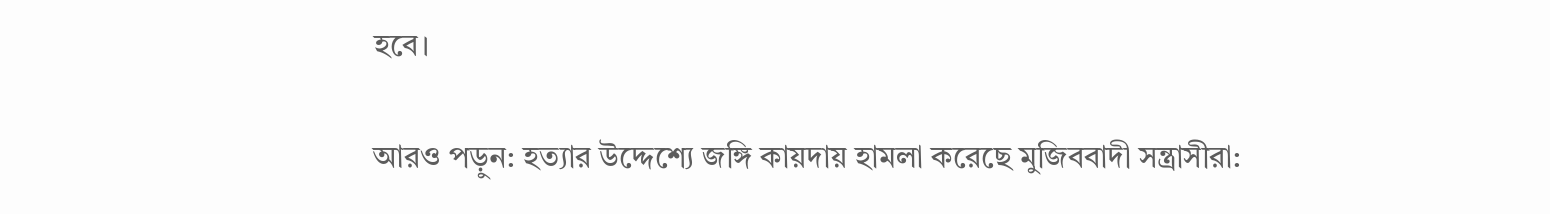হবে।

আরও পড়ুন: হত্যার উদ্দেশ্যে জঙ্গি কায়দায় হামলা করেছে মুজিববাদী সন্ত্রাসীরা: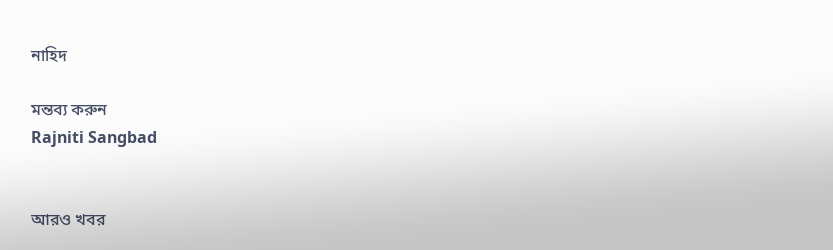নাহিদ

মন্তব্য করুন
Rajniti Sangbad


আরও খবর